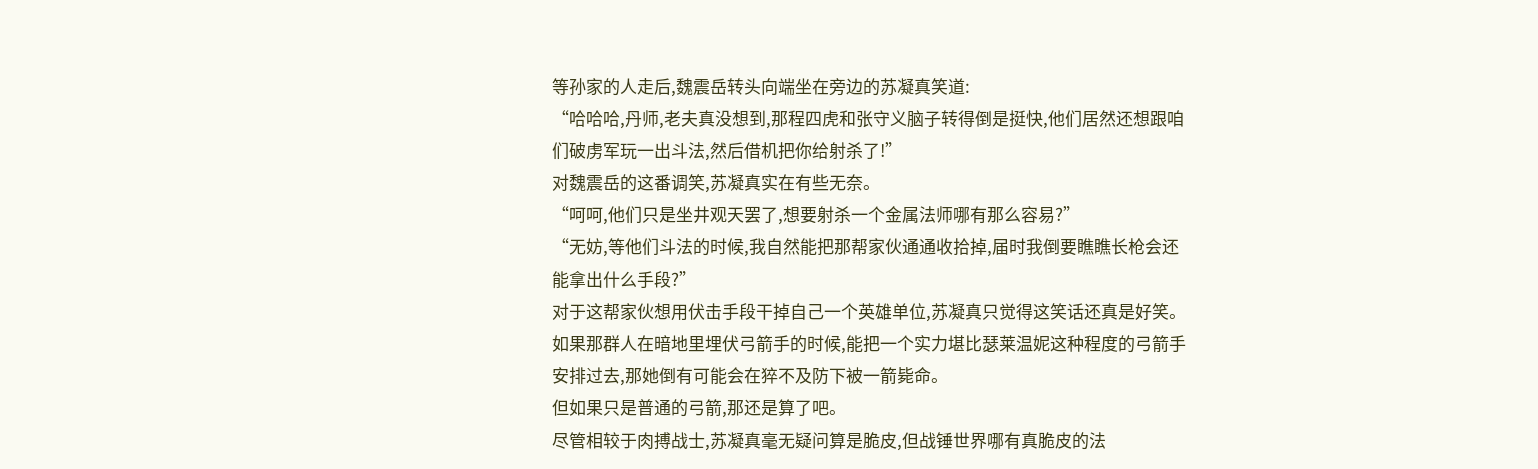等孙家的人走后,魏震岳转头向端坐在旁边的苏凝真笑道:
“哈哈哈,丹师,老夫真没想到,那程四虎和张守义脑子转得倒是挺快,他们居然还想跟咱们破虏军玩一出斗法,然后借机把你给射杀了!”
对魏震岳的这番调笑,苏凝真实在有些无奈。
“呵呵,他们只是坐井观天罢了,想要射杀一个金属法师哪有那么容易?”
“无妨,等他们斗法的时候,我自然能把那帮家伙通通收拾掉,届时我倒要瞧瞧长枪会还能拿出什么手段?”
对于这帮家伙想用伏击手段干掉自己一个英雄单位,苏凝真只觉得这笑话还真是好笑。
如果那群人在暗地里埋伏弓箭手的时候,能把一个实力堪比瑟莱温妮这种程度的弓箭手安排过去,那她倒有可能会在猝不及防下被一箭毙命。
但如果只是普通的弓箭,那还是算了吧。
尽管相较于肉搏战士,苏凝真毫无疑问算是脆皮,但战锤世界哪有真脆皮的法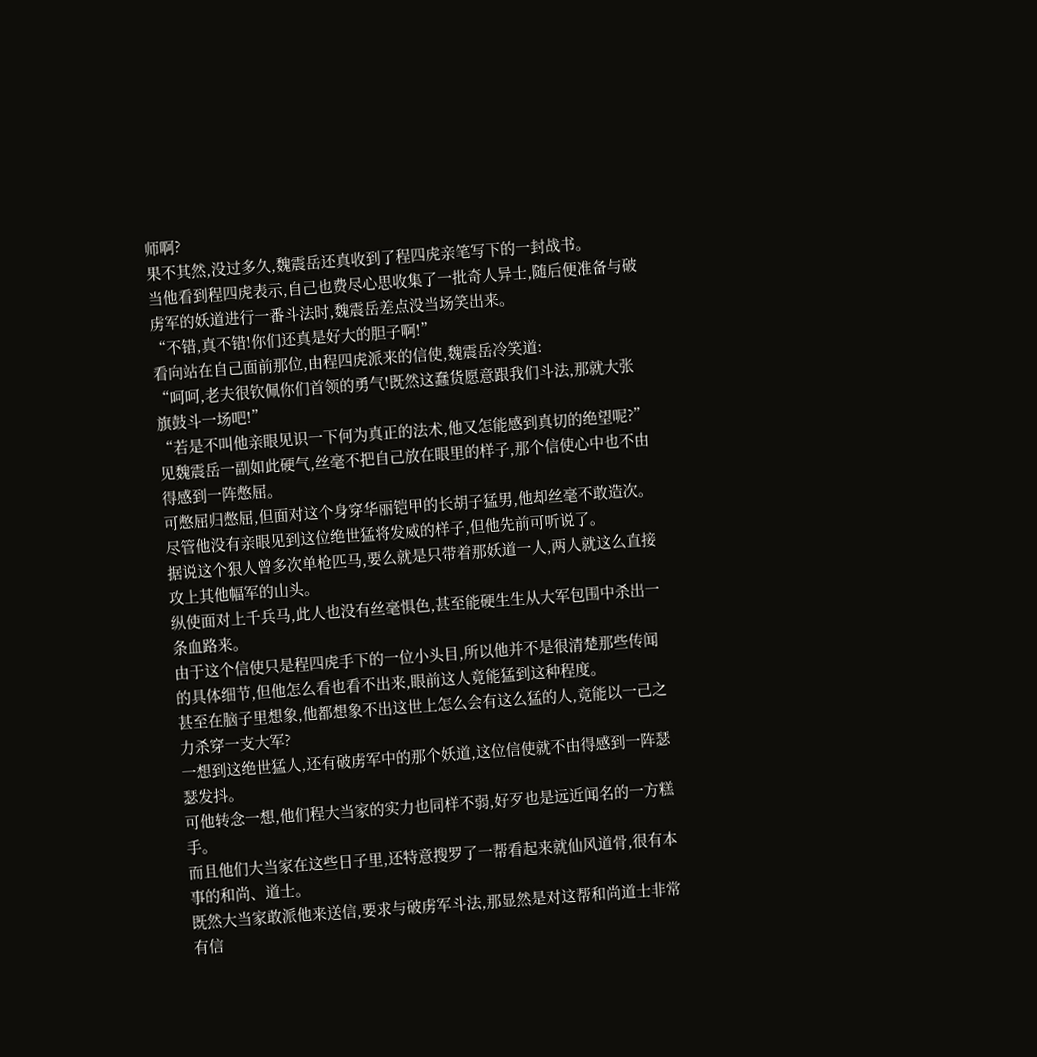师啊?
果不其然,没过多久,魏震岳还真收到了程四虎亲笔写下的一封战书。
当他看到程四虎表示,自己也费尽心思收集了一批奇人异士,随后便准备与破虏军的妖道进行一番斗法时,魏震岳差点没当场笑出来。
“不错,真不错!你们还真是好大的胆子啊!”
看向站在自己面前那位,由程四虎派来的信使,魏震岳冷笑道:
“呵呵,老夫很钦佩你们首领的勇气!既然这蠢货愿意跟我们斗法,那就大张旗鼓斗一场吧!”
“若是不叫他亲眼见识一下何为真正的法术,他又怎能感到真切的绝望呢?”
见魏震岳一副如此硬气,丝毫不把自己放在眼里的样子,那个信使心中也不由得感到一阵憋屈。
可憋屈归憋屈,但面对这个身穿华丽铠甲的长胡子猛男,他却丝毫不敢造次。
尽管他没有亲眼见到这位绝世猛将发威的样子,但他先前可听说了。
据说这个狠人曾多次单枪匹马,要么就是只带着那妖道一人,两人就这么直接攻上其他幅军的山头。
纵使面对上千兵马,此人也没有丝毫惧色,甚至能硬生生从大军包围中杀出一条血路来。
由于这个信使只是程四虎手下的一位小头目,所以他并不是很清楚那些传闻的具体细节,但他怎么看也看不出来,眼前这人竟能猛到这种程度。
甚至在脑子里想象,他都想象不出这世上怎么会有这么猛的人,竟能以一己之力杀穿一支大军?
一想到这绝世猛人,还有破虏军中的那个妖道,这位信使就不由得感到一阵瑟瑟发抖。
可他转念一想,他们程大当家的实力也同样不弱,好歹也是远近闻名的一方糕手。
而且他们大当家在这些日子里,还特意搜罗了一帮看起来就仙风道骨,很有本事的和尚、道士。
既然大当家敢派他来送信,要求与破虏军斗法,那显然是对这帮和尚道士非常有信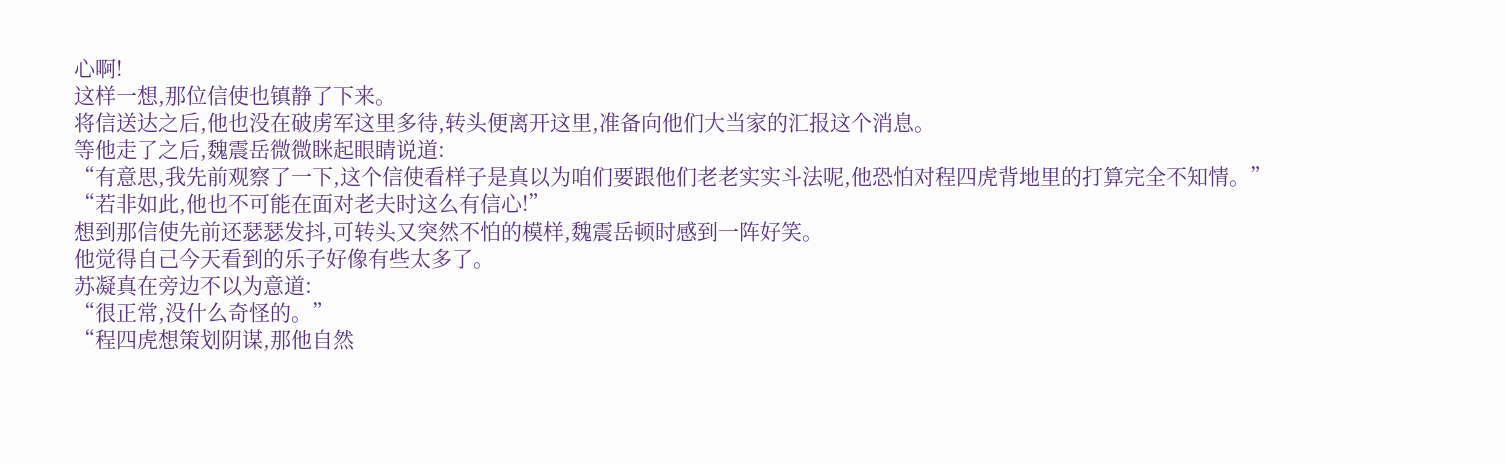心啊!
这样一想,那位信使也镇静了下来。
将信送达之后,他也没在破虏军这里多待,转头便离开这里,准备向他们大当家的汇报这个消息。
等他走了之后,魏震岳微微眯起眼睛说道:
“有意思,我先前观察了一下,这个信使看样子是真以为咱们要跟他们老老实实斗法呢,他恐怕对程四虎背地里的打算完全不知情。”
“若非如此,他也不可能在面对老夫时这么有信心!”
想到那信使先前还瑟瑟发抖,可转头又突然不怕的模样,魏震岳顿时感到一阵好笑。
他觉得自己今天看到的乐子好像有些太多了。
苏凝真在旁边不以为意道:
“很正常,没什么奇怪的。”
“程四虎想策划阴谋,那他自然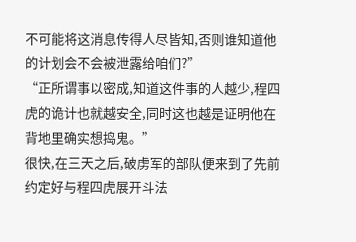不可能将这消息传得人尽皆知,否则谁知道他的计划会不会被泄露给咱们?”
“正所谓事以密成,知道这件事的人越少,程四虎的诡计也就越安全,同时这也越是证明他在背地里确实想捣鬼。”
很快,在三天之后,破虏军的部队便来到了先前约定好与程四虎展开斗法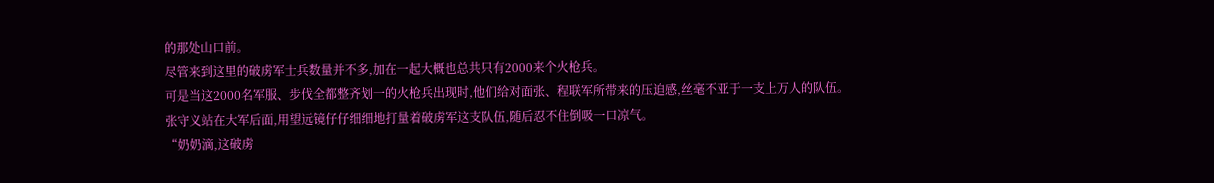的那处山口前。
尽管来到这里的破虏军士兵数量并不多,加在一起大概也总共只有2000来个火枪兵。
可是当这2000名军服、步伐全都整齐划一的火枪兵出现时,他们给对面张、程联军所带来的压迫感,丝毫不亚于一支上万人的队伍。
张守义站在大军后面,用望远镜仔仔细细地打量着破虏军这支队伍,随后忍不住倒吸一口凉气。
“奶奶滴,这破虏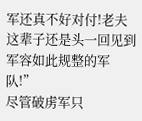军还真不好对付!老夫这辈子还是头一回见到军容如此规整的军队!”
尽管破虏军只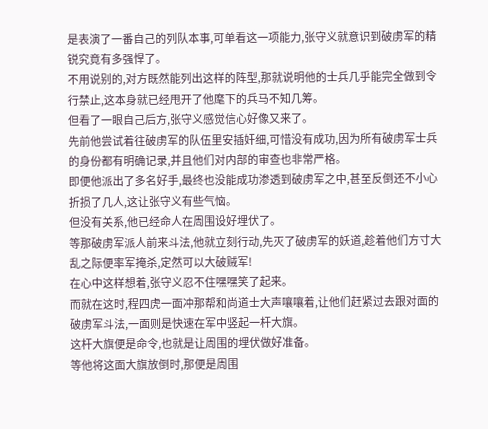是表演了一番自己的列队本事,可单看这一项能力,张守义就意识到破虏军的精锐究竟有多强悍了。
不用说别的,对方既然能列出这样的阵型,那就说明他的士兵几乎能完全做到令行禁止,这本身就已经甩开了他麾下的兵马不知几筹。
但看了一眼自己后方,张守义感觉信心好像又来了。
先前他尝试着往破虏军的队伍里安插奸细,可惜没有成功,因为所有破虏军士兵的身份都有明确记录,并且他们对内部的审查也非常严格。
即便他派出了多名好手,最终也没能成功渗透到破虏军之中,甚至反倒还不小心折损了几人,这让张守义有些气恼。
但没有关系,他已经命人在周围设好埋伏了。
等那破虏军派人前来斗法,他就立刻行动,先灭了破虏军的妖道,趁着他们方寸大乱之际便率军掩杀,定然可以大破贼军!
在心中这样想着,张守义忍不住嘿嘿笑了起来。
而就在这时,程四虎一面冲那帮和尚道士大声嚷嚷着,让他们赶紧过去跟对面的破虏军斗法,一面则是快速在军中竖起一杆大旗。
这杆大旗便是命令,也就是让周围的埋伏做好准备。
等他将这面大旗放倒时,那便是周围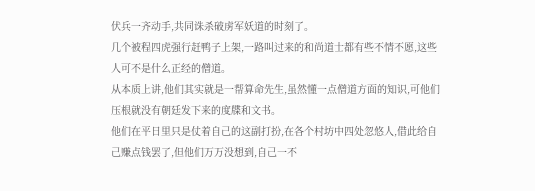伏兵一齐动手,共同诛杀破虏军妖道的时刻了。
几个被程四虎强行赶鸭子上架,一路叫过来的和尚道士都有些不情不愿,这些人可不是什么正经的僧道。
从本质上讲,他们其实就是一帮算命先生,虽然懂一点僧道方面的知识,可他们压根就没有朝廷发下来的度牒和文书。
他们在平日里只是仗着自己的这副打扮,在各个村坊中四处忽悠人,借此给自己赚点钱罢了,但他们万万没想到,自己一不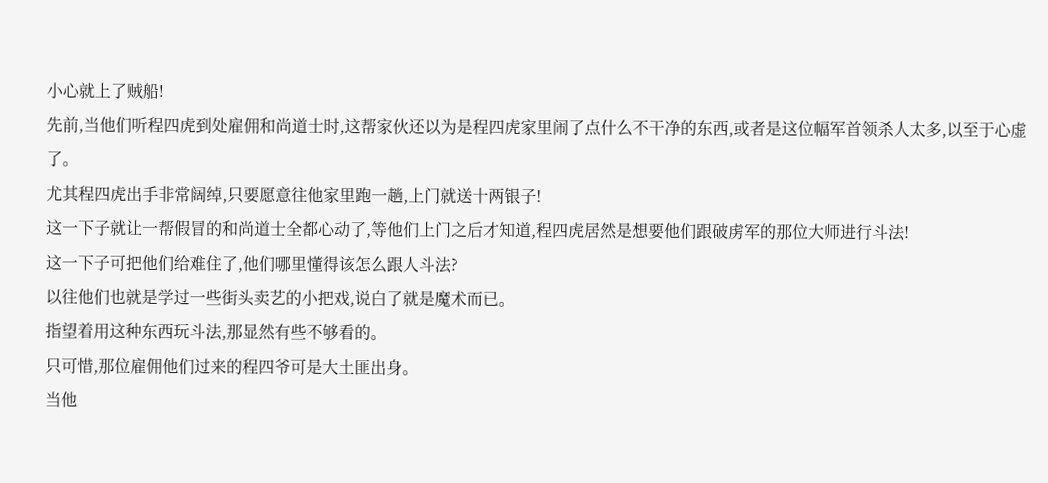小心就上了贼船!
先前,当他们听程四虎到处雇佣和尚道士时,这帮家伙还以为是程四虎家里闹了点什么不干净的东西,或者是这位幅军首领杀人太多,以至于心虚了。
尤其程四虎出手非常阔绰,只要愿意往他家里跑一趟,上门就送十两银子!
这一下子就让一帮假冒的和尚道士全都心动了,等他们上门之后才知道,程四虎居然是想要他们跟破虏军的那位大师进行斗法!
这一下子可把他们给难住了,他们哪里懂得该怎么跟人斗法?
以往他们也就是学过一些街头卖艺的小把戏,说白了就是魔术而已。
指望着用这种东西玩斗法,那显然有些不够看的。
只可惜,那位雇佣他们过来的程四爷可是大土匪出身。
当他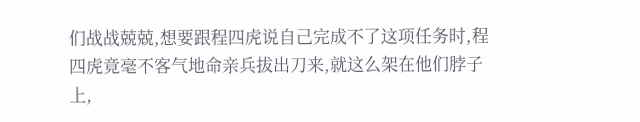们战战兢兢,想要跟程四虎说自己完成不了这项任务时,程四虎竟毫不客气地命亲兵拔出刀来,就这么架在他们脖子上,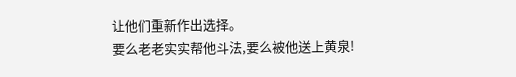让他们重新作出选择。
要么老老实实帮他斗法,要么被他送上黄泉!